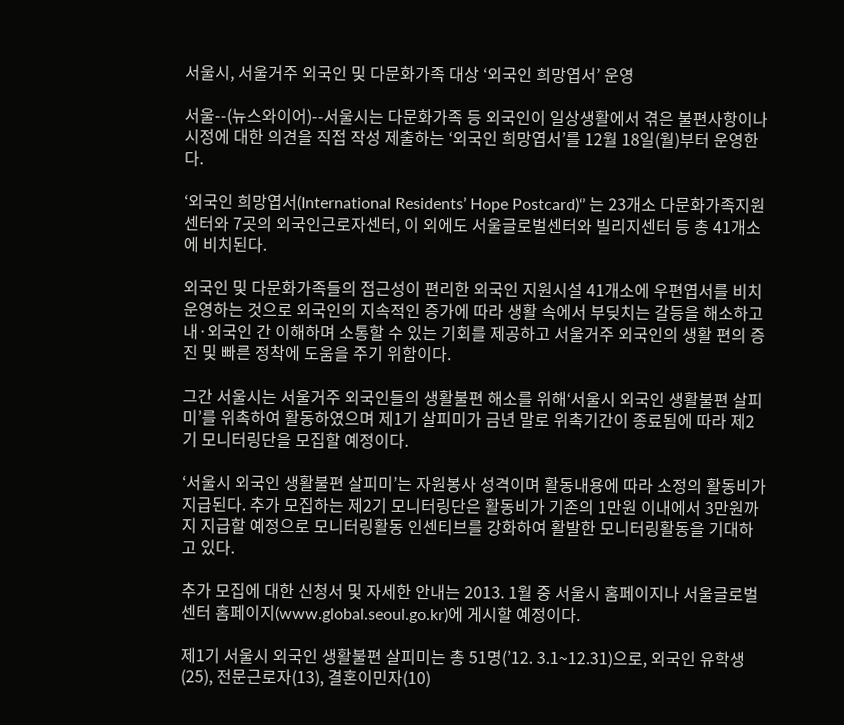서울시, 서울거주 외국인 및 다문화가족 대상 ‘외국인 희망엽서’ 운영

서울--(뉴스와이어)--서울시는 다문화가족 등 외국인이 일상생활에서 겪은 불편사항이나 시정에 대한 의견을 직접 작성 제출하는 ‘외국인 희망엽서’를 12월 18일(월)부터 운영한다.

‘외국인 희망엽서(International Residents’ Hope Postcard)‘’ 는 23개소 다문화가족지원센터와 7곳의 외국인근로자센터, 이 외에도 서울글로벌센터와 빌리지센터 등 총 41개소에 비치된다.

외국인 및 다문화가족들의 접근성이 편리한 외국인 지원시설 41개소에 우편엽서를 비치 운영하는 것으로 외국인의 지속적인 증가에 따라 생활 속에서 부딪치는 갈등을 해소하고 내·외국인 간 이해하며 소통할 수 있는 기회를 제공하고 서울거주 외국인의 생활 편의 증진 및 빠른 정착에 도움을 주기 위함이다.

그간 서울시는 서울거주 외국인들의 생활불편 해소를 위해‘서울시 외국인 생활불편 살피미’를 위촉하여 활동하였으며 제1기 살피미가 금년 말로 위촉기간이 종료됨에 따라 제2기 모니터링단을 모집할 예정이다.

‘서울시 외국인 생활불편 살피미’는 자원봉사 성격이며 활동내용에 따라 소정의 활동비가 지급된다. 추가 모집하는 제2기 모니터링단은 활동비가 기존의 1만원 이내에서 3만원까지 지급할 예정으로 모니터링활동 인센티브를 강화하여 활발한 모니터링활동을 기대하고 있다.

추가 모집에 대한 신청서 및 자세한 안내는 2013. 1월 중 서울시 홈페이지나 서울글로벌센터 홈페이지(www.global.seoul.go.kr)에 게시할 예정이다.

제1기 서울시 외국인 생활불편 살피미는 총 51명(’12. 3.1~12.31)으로, 외국인 유학생(25), 전문근로자(13), 결혼이민자(10)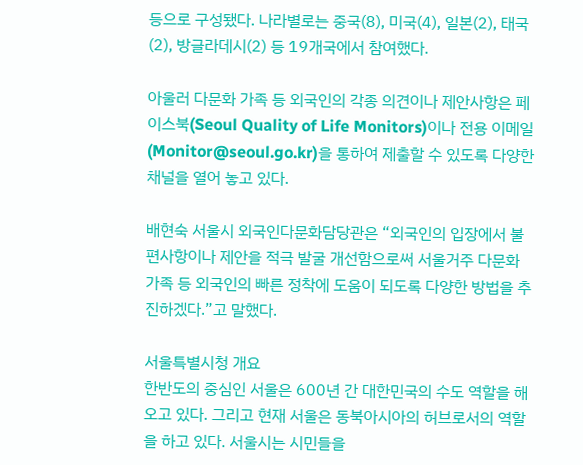등으로 구성됐다. 나라별로는 중국(8), 미국(4), 일본(2), 태국(2), 방글라데시(2) 등 19개국에서 참여했다.

아울러 다문화 가족 등 외국인의 각종 의견이나 제안사항은 페이스북(Seoul Quality of Life Monitors)이나 전용 이메일(Monitor@seoul.go.kr)을 통하여 제출할 수 있도록 다양한 채널을 열어 놓고 있다.

배현숙 서울시 외국인다문화담당관은 “외국인의 입장에서 불편사항이나 제안을 적극 발굴 개선함으로써 서울거주 다문화 가족 등 외국인의 빠른 정착에 도움이 되도록 다양한 방법을 추진하겠다.”고 말했다.

서울특별시청 개요
한반도의 중심인 서울은 600년 간 대한민국의 수도 역할을 해오고 있다. 그리고 현재 서울은 동북아시아의 허브로서의 역할을 하고 있다. 서울시는 시민들을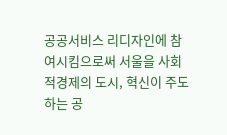공공서비스 리디자인에 참여시킴으로써 서울을 사회적경제의 도시, 혁신이 주도하는 공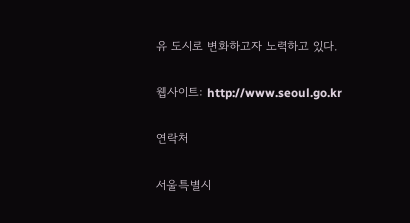유 도시로 변화하고자 노력하고 있다.

웹사이트: http://www.seoul.go.kr

연락처

서울특별시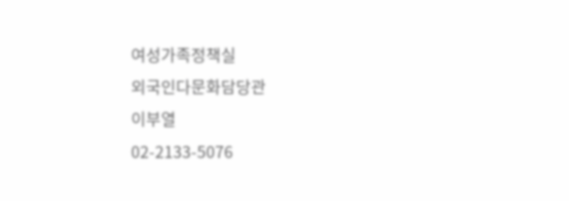여성가족정책실
외국인다문화담당관
이부열
02-2133-5076